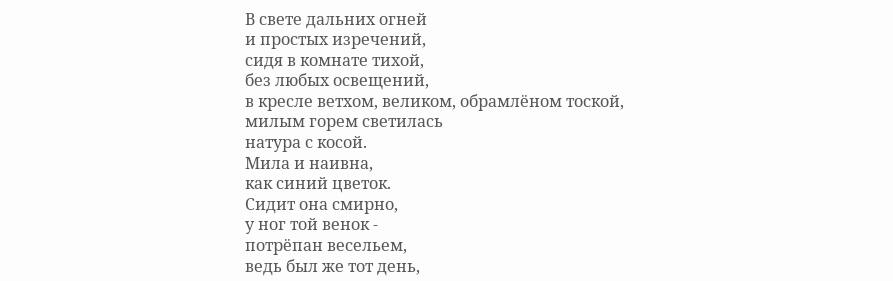В свете дальних огней
и простых изречений,
сидя в комнате тихой,
без любых освещений,
в кресле ветхом, великом, обрамлёном тоской,
милым горем светилась
натура с косой.
Мила и наивна,
как синий цветок.
Сидит она смирно,
у ног той венок -
потрёпан весельем,
ведь был же тот день,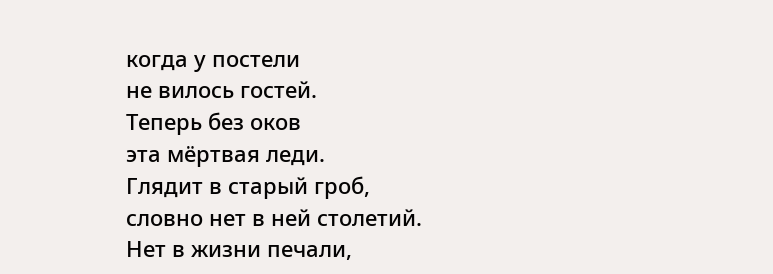когда у постели
не вилось гостей.
Теперь без оков
эта мёртвая леди.
Глядит в старый гроб,
словно нет в ней столетий.
Нет в жизни печали,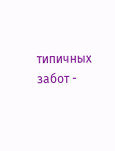типичных забот -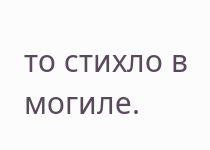то стихло в могиле.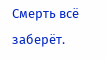Смерть всё заберёт.